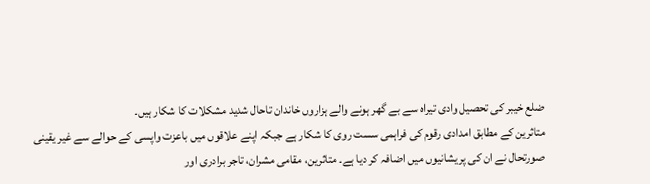ضلع خیبر کی تحصیل وادی تیراہ سے بے گھر ہونے والے ہزاروں خاندان تاحال شدید مشکلات کا شکار ہیں۔
متاثرین کے مطابق امدادی رقوم کی فراہمی سست روی کا شکار ہے جبکہ اپنے علاقوں میں باعزت واپسی کے حوالے سے غیر یقینی صورتحال نے ان کی پریشانیوں میں اضافہ کر دیا ہے۔ متاثرین، مقامی مشران، تاجر برادری اور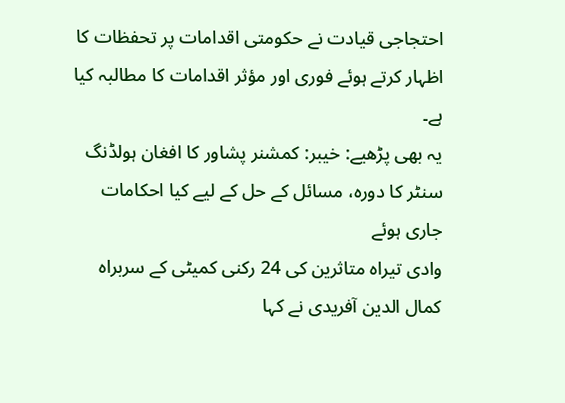احتجاجی قیادت نے حکومتی اقدامات پر تحفظات کا اظہار کرتے ہوئے فوری اور مؤثر اقدامات کا مطالبہ کیا ہے۔
یہ بھی پڑھیے: خیبر: کمشنر پشاور کا افغان ہولڈنگ سنٹر کا دورہ، مسائل کے حل کے لیے کیا احکامات جاری ہوئے
وادی تیراہ متاثرین کی 24 رکنی کمیٹی کے سربراہ کمال الدین آفریدی نے کہا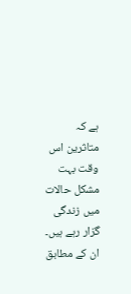ہے کہ متاثرین اس وقت بہت مشکل حالات میں زندگی گزار رہے ہیں۔
ان کے مطابق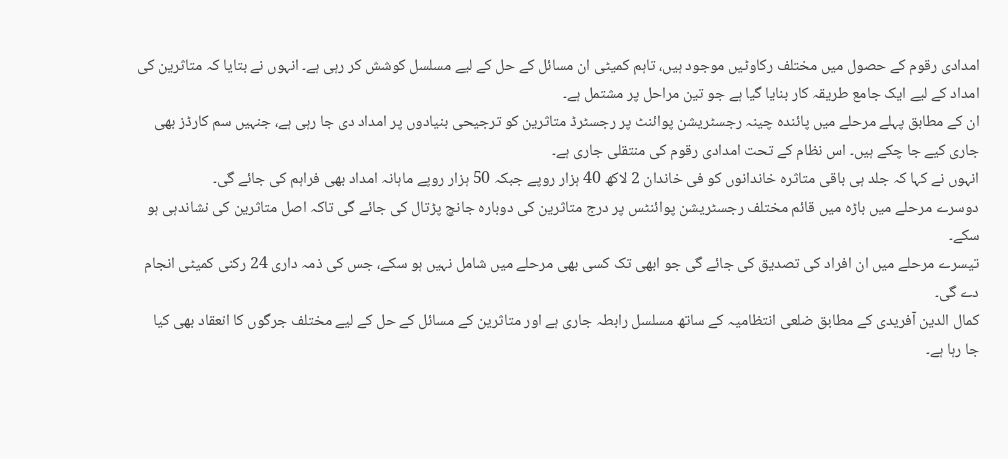امدادی رقوم کے حصول میں مختلف رکاوٹیں موجود ہیں، تاہم کمیٹی ان مسائل کے حل کے لیے مسلسل کوشش کر رہی ہے۔ انہوں نے بتایا کہ متاثرین کی امداد کے لیے ایک جامع طریقہ کار بنایا گیا ہے جو تین مراحل پر مشتمل ہے۔
ان کے مطابق پہلے مرحلے میں پائندہ چینہ رجسٹریشن پوائنٹ پر رجسٹرڈ متاثرین کو ترجیحی بنیادوں پر امداد دی جا رہی ہے، جنہیں سم کارڈز بھی جاری کیے جا چکے ہیں۔ اس نظام کے تحت امدادی رقوم کی منتقلی جاری ہے۔
انہوں نے کہا کہ جلد ہی باقی متاثرہ خاندانوں کو فی خاندان 2 لاکھ 40 ہزار روپے جبکہ 50 ہزار روپے ماہانہ امداد بھی فراہم کی جائے گی۔
دوسرے مرحلے میں باڑہ میں قائم مختلف رجسٹریشن پوائنٹس پر درج متاثرین کی دوبارہ جانچ پڑتال کی جائے گی تاکہ اصل متاثرین کی نشاندہی ہو سکے۔
تیسرے مرحلے میں ان افراد کی تصدیق کی جائے گی جو ابھی تک کسی بھی مرحلے میں شامل نہیں ہو سکے، جس کی ذمہ داری 24 رکنی کمیٹی انجام دے گی۔
کمال الدین آفریدی کے مطابق ضلعی انتظامیہ کے ساتھ مسلسل رابطہ جاری ہے اور متاثرین کے مسائل کے حل کے لیے مختلف جرگوں کا انعقاد بھی کیا جا رہا ہے۔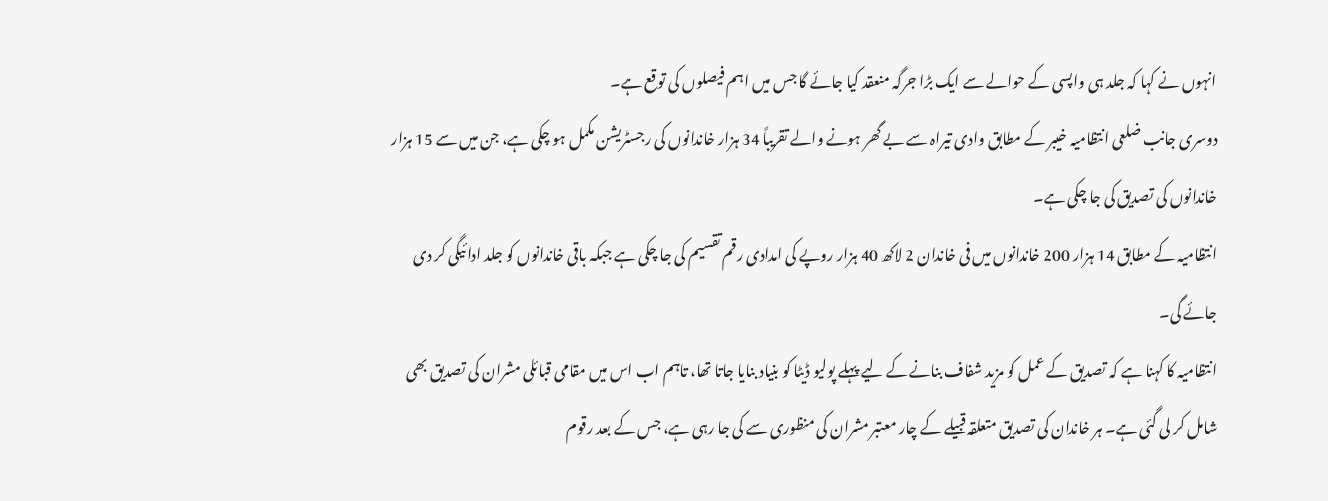انہوں نے کہا کہ جلد ہی واپسی کے حوالے سے ایک بڑا جرگہ منعقد کیا جائے گا جس میں اہم فیصلوں کی توقع ہے۔
دوسری جانب ضلعی انتظامیہ خیبر کے مطابق وادی تیراہ سے بے گھر ہونے والے تقریباً 34 ہزار خاندانوں کی رجسٹریشن مکمل ہو چکی ہے، جن میں سے 15 ہزار خاندانوں کی تصدیق کی جا چکی ہے۔
انتظامیہ کے مطابق 14 ہزار 200 خاندانوں میں فی خاندان 2 لاکھ 40 ہزار روپے کی امدادی رقم تقسیم کی جا چکی ہے جبکہ باقی خاندانوں کو جلد ادائیگی کر دی جائے گی۔
انتظامیہ کا کہنا ہے کہ تصدیق کے عمل کو مزید شفاف بنانے کے لیے پہلے پولیو ڈیٹا کو بنیاد بنایا جاتا تھا، تاہم اب اس میں مقامی قبائلی مشران کی تصدیق بھی شامل کر لی گئی ہے۔ ہر خاندان کی تصدیق متعلقہ قبیلے کے چار معتبر مشران کی منظوری سے کی جا رہی ہے، جس کے بعد رقوم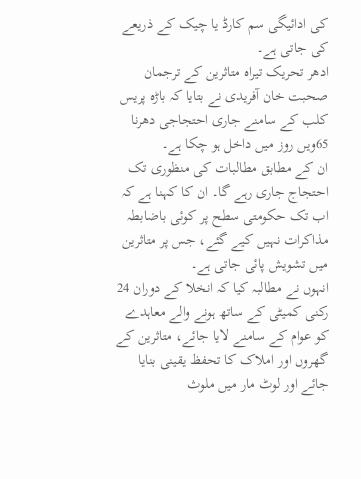کی ادائیگی سم کارڈ یا چیک کے ذریعے کی جاتی ہے۔
ادھر تحریک تیراہ متاثرین کے ترجمان صحبت خان آفریدی نے بتایا کہ باڑہ پریس کلب کے سامنے جاری احتجاجی دھرنا 65ویں روز میں داخل ہو چکا ہے۔
ان کے مطابق مطالبات کی منظوری تک احتجاج جاری رہے گا۔ ان کا کہنا ہے کہ اب تک حکومتی سطح پر کوئی باضابطہ مذاکرات نہیں کیے گئے، جس پر متاثرین میں تشویش پائی جاتی ہے۔
انہوں نے مطالبہ کیا کہ انخلا کے دوران 24 رکنی کمیٹی کے ساتھ ہونے والے معاہدے کو عوام کے سامنے لایا جائے، متاثرین کے گھروں اور املاک کا تحفظ یقینی بنایا جائے اور لوٹ مار میں ملوث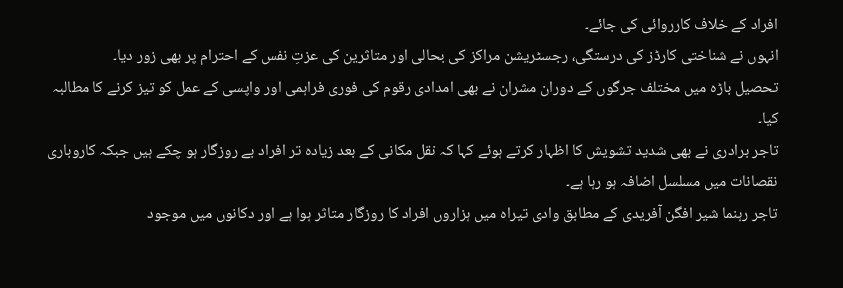افراد کے خلاف کارروائی کی جائے۔
انہوں نے شناختی کارڈز کی درستگی، رجسٹریشن مراکز کی بحالی اور متاثرین کی عزتِ نفس کے احترام پر بھی زور دیا۔
تحصیل باڑہ میں مختلف جرگوں کے دوران مشران نے بھی امدادی رقوم کی فوری فراہمی اور واپسی کے عمل کو تیز کرنے کا مطالبہ کیا۔
تاجر برادری نے بھی شدید تشویش کا اظہار کرتے ہوئے کہا کہ نقل مکانی کے بعد زیادہ تر افراد بے روزگار ہو چکے ہیں جبکہ کاروباری نقصانات میں مسلسل اضافہ ہو رہا ہے۔
تاجر رہنما شیر افگن آفریدی کے مطابق وادی تیراہ میں ہزاروں افراد کا روزگار متاثر ہوا ہے اور دکانوں میں موجود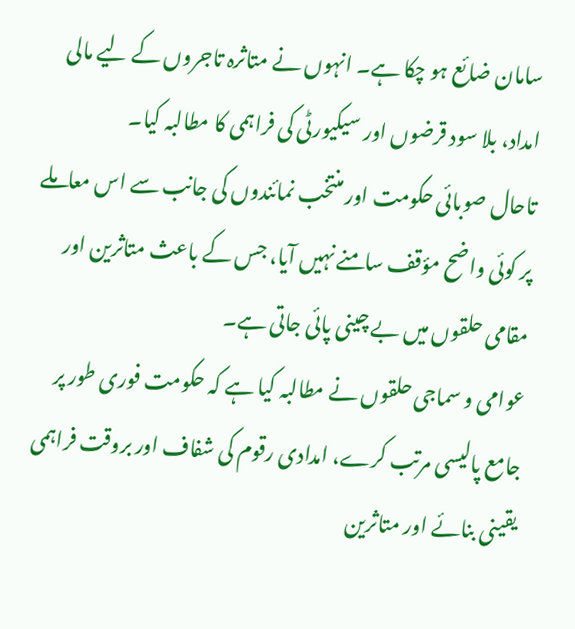سامان ضائع ہو چکا ہے۔ انہوں نے متاثرہ تاجروں کے لیے مالی امداد، بلا سود قرضوں اور سیکیورٹی کی فراہمی کا مطالبہ کیا۔
تاحال صوبائی حکومت اور منتخب نمائندوں کی جانب سے اس معاملے پر کوئی واضح مؤقف سامنے نہیں آیا، جس کے باعث متاثرین اور مقامی حلقوں میں بے چینی پائی جاتی ہے۔
عوامی و سماجی حلقوں نے مطالبہ کیا ہے کہ حکومت فوری طور پر جامع پالیسی مرتب کرے، امدادی رقوم کی شفاف اور بروقت فراہمی یقینی بنائے اور متاثرین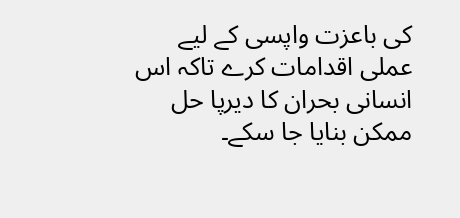کی باعزت واپسی کے لیے عملی اقدامات کرے تاکہ اس انسانی بحران کا دیرپا حل ممکن بنایا جا سکے۔